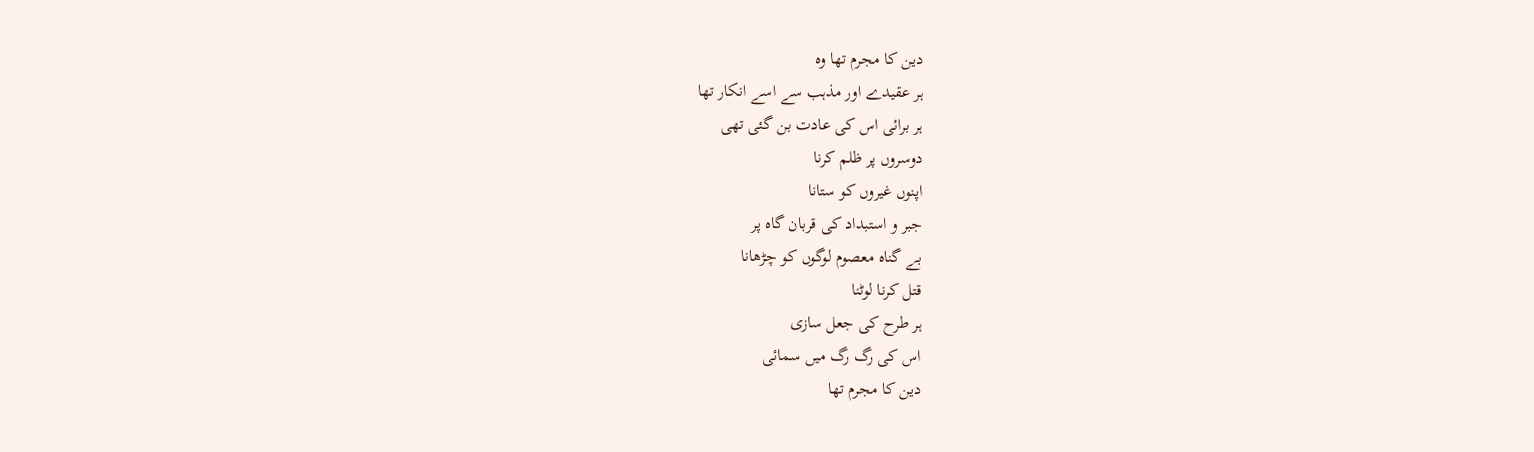دین کا مجرم تھا وہ
ہر عقیدے اور مذہب سے اسے انکار تھا
ہر برائی اس کی عادت بن گئی تھی
دوسروں پر ظلم کرنا
اپنوں غیروں کو ستانا
جبر و استبداد کی قربان گاہ پر
بے گناہ معصوم لوگوں کو چڑھانا
قتل کرنا لوٹنا
ہر طرح کی جعل سازی
اس کی رگ رگ میں سمائی
دین کا مجرم تھا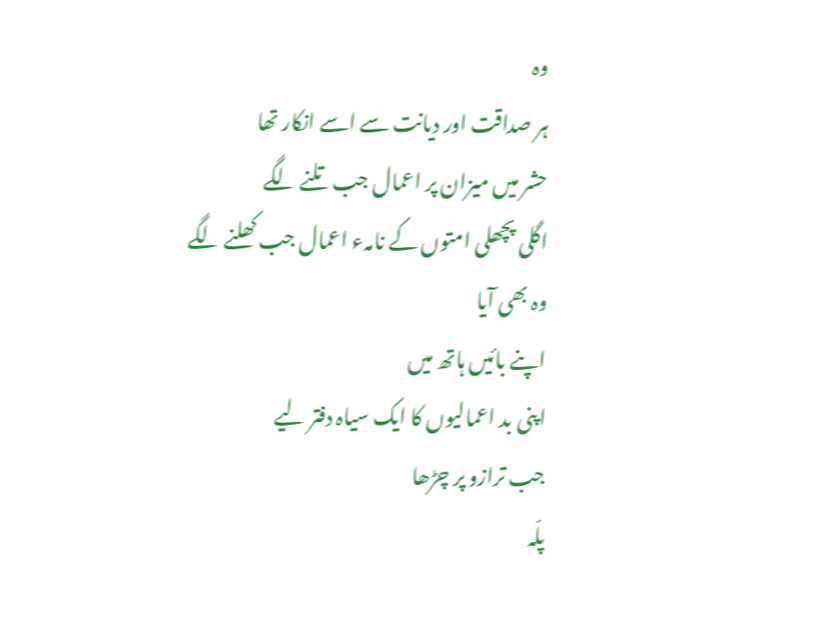وہ
ہر صداقت اور دیانت سے اسے انکار تھا
حشر میں میزان پر اعمال جب تلنے لگے
اگلی پچھلی امتوں کے نامہء اعمال جب کھلنے لگے
وہ بھی آیا
اپنے بائیں ہاتھ میں
اپنی بد اعمالیوں کا ایک سیاہ دفتر لیے
جب ترازو پر چڑھا
پلّہ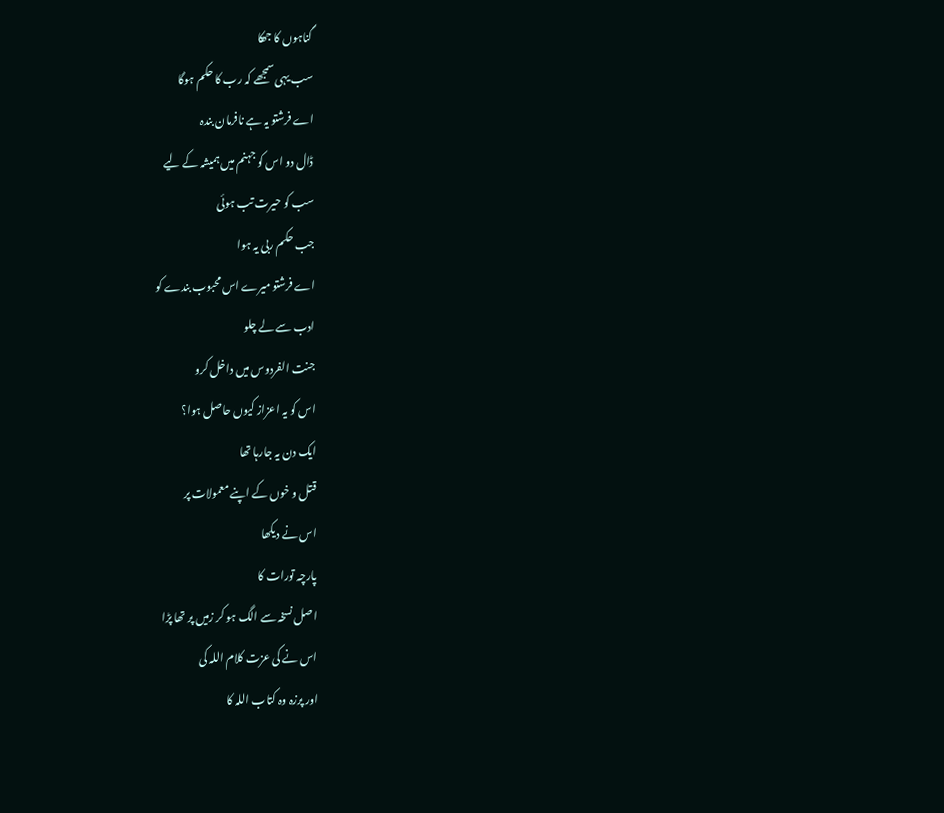گناہوں کا جھکا
سب یہی سمجھے کہ رب کا حکم ہوگا
اے فرشتو یہ ہے نافرمان بندہ
ڈال دو اس کو جہنم میں ہمیشہ کے لیے
سب کو حیرت تب ہوئی
جب حکم ربی یہ ہوا
اے فرشتو میرے اس محبوب بندے کو
ادب سے لے چلو
جنت الفردوس میں داخل کرو
اس کو یہ اعزاز کیوں حاصل ہوا؟
ایک دن یہ جارہا تھا
قتل و خوں کے اپنے معمولات پر
اس نے دیکھا
پارچہ تورات کا
اصل نسخہ سے الگ ہو کر زمیں پر تھا پڑا
اس نے کی عزت کلام اللہ کی
اور پرزہ وہ کتاب اللہ کا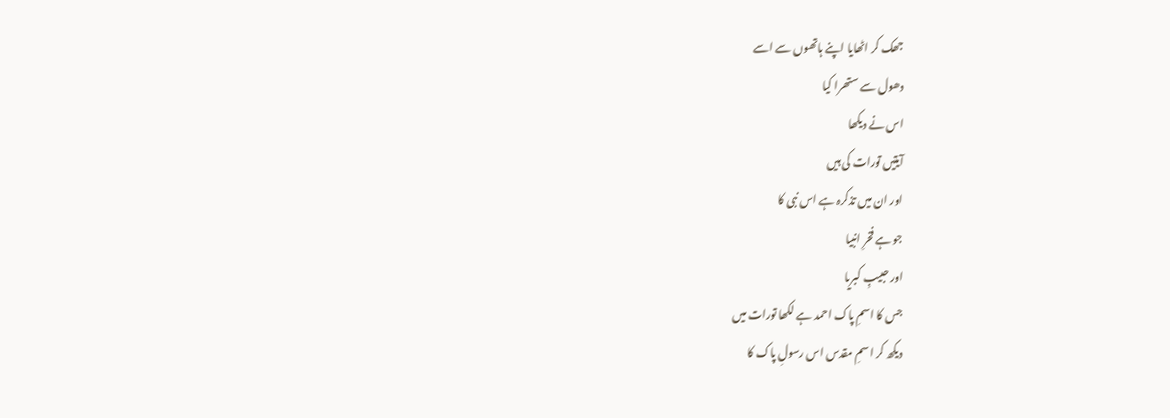جھک کر اٹھایا اپنے ہاتھوں سے اسے
دھول سے ستھرا کیا
اس نے دیکھا
آیتیں تورات کی ہیں
اور ان میں تذکرہ ہے اس نبی کا
جو ہے فخرِ انبیا
اور حبیبِ کبریا
جس کا اسمِ پاک احمد ہے لکھا تورات میں
دیکھ کر اسمِ مقدس اس رسولِ پاک کا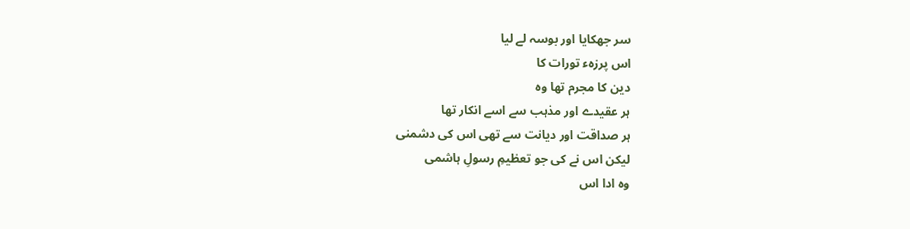سر جھکایا اور بوسہ لے لیا
اس پرزہء تورات کا
دین کا مجرم تھا وہ
ہر عقیدے اور مذہب سے اسے انکار تھا
ہر صداقت اور دیانت سے تھی اس کی دشمنی
لیکن اس نے کی جو تعظیمِ رسولِ ہاشمی
وہ ادا اس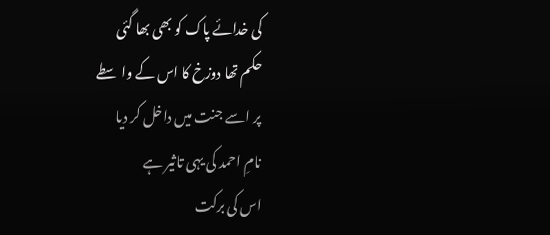کی خدائے پاک کو بھی بھا گئی
حکم تھا دوزخ کا اس کے واسطے
پر اسے جنت میں داخل کر دیا
نامِ احمد کی یہی تاثیر ہے
اس کی برکت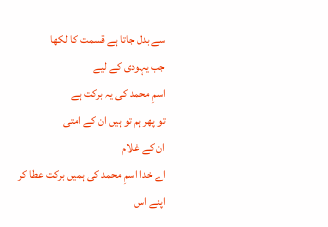سے بدل جاتا ہے قسمت کا لکھا
جب یہودی کے لیے
اسمِ محمد کی یہ برکت ہے
تو پھر ہم تو ہیں ان کے امتی
ان کے غلام
اے خدا اسمِ محمد کی ہمیں برکت عطا کر
اپنے اس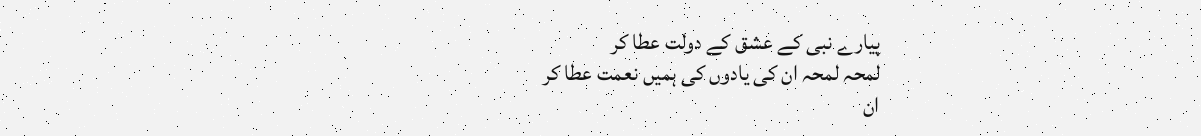پیارے نبی کے عشق کے دولت عطا کر
لمحہ لمحہ ان کی یادوں کی ہمیں نعمت عطا کر
ان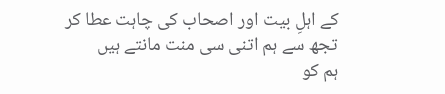کے اہلِ بیت اور اصحاب کی چاہت عطا کر
تجھ سے ہم اتنی سی منت مانتے ہیں
ہم کو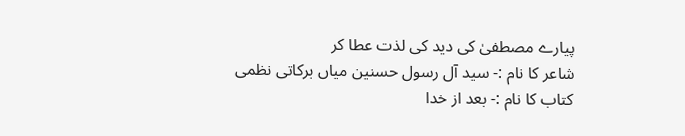پیارے مصطفیٰ کی دید کی لذت عطا کر
شاعر کا نام :- سید آل رسول حسنین میاں برکاتی نظمی
کتاب کا نام :- بعد از خدا